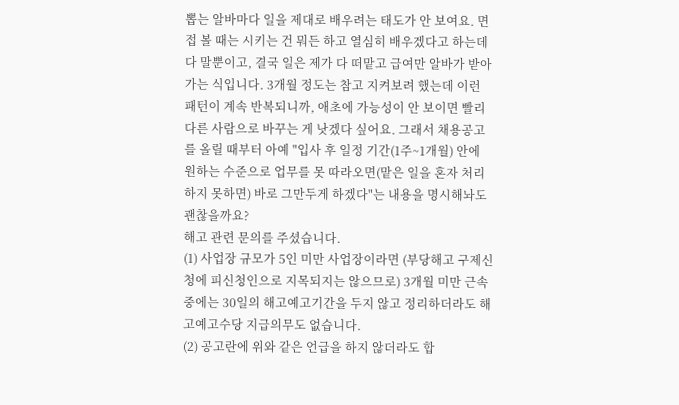뽑는 알바마다 일을 제대로 배우려는 태도가 안 보여요. 면접 볼 때는 시키는 건 뭐든 하고 열심히 배우겠다고 하는데 다 말뿐이고, 결국 일은 제가 다 떠맡고 급여만 알바가 받아가는 식입니다. 3개월 정도는 참고 지켜보려 했는데 이런 패턴이 계속 반복되니까, 애초에 가능성이 안 보이면 빨리 다른 사람으로 바꾸는 게 낫겠다 싶어요. 그래서 채용공고를 올릴 때부터 아예 "입사 후 일정 기간(1주~1개월) 안에 원하는 수준으로 업무를 못 따라오면(맡은 일을 혼자 처리하지 못하면) 바로 그만두게 하겠다"는 내용을 명시해놔도 괜찮을까요?
해고 관련 문의를 주셨습니다.
(1) 사업장 규모가 5인 미만 사업장이라면 (부당해고 구제신청에 피신청인으로 지목되지는 않으므로) 3개월 미만 근속중에는 30일의 해고예고기간을 두지 않고 정리하더라도 해고예고수당 지급의무도 없습니다.
(2) 공고란에 위와 같은 언급을 하지 않더라도 합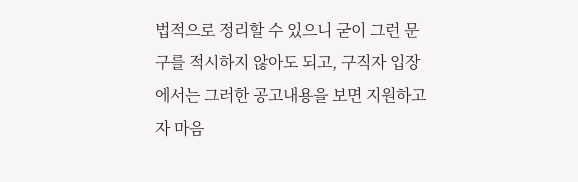법적으로 정리할 수 있으니 굳이 그런 문구를 적시하지 않아도 되고, 구직자 입장에서는 그러한 공고내용을 보면 지원하고자 마음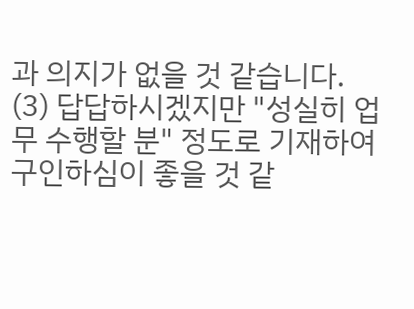과 의지가 없을 것 같습니다.
(3) 답답하시겠지만 "성실히 업무 수행할 분" 정도로 기재하여 구인하심이 좋을 것 같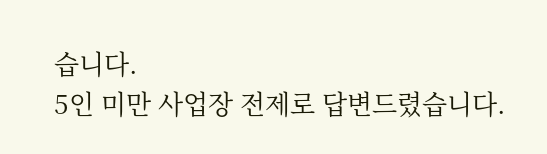습니다.
5인 미만 사업장 전제로 답변드렸습니다.